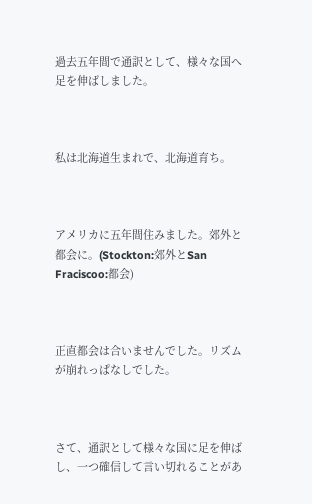過去五年間で通訳として、様々な国へ足を伸ばしました。



私は北海道生まれで、北海道育ち。



アメリカに五年間住みました。郊外と都会に。(Stockton:郊外とSan Fraciscoo:都会)



正直都会は合いませんでした。リズムが崩れっぱなしでした。



さて、通訳として様々な国に足を伸ばし、一つ確信して言い切れることがあ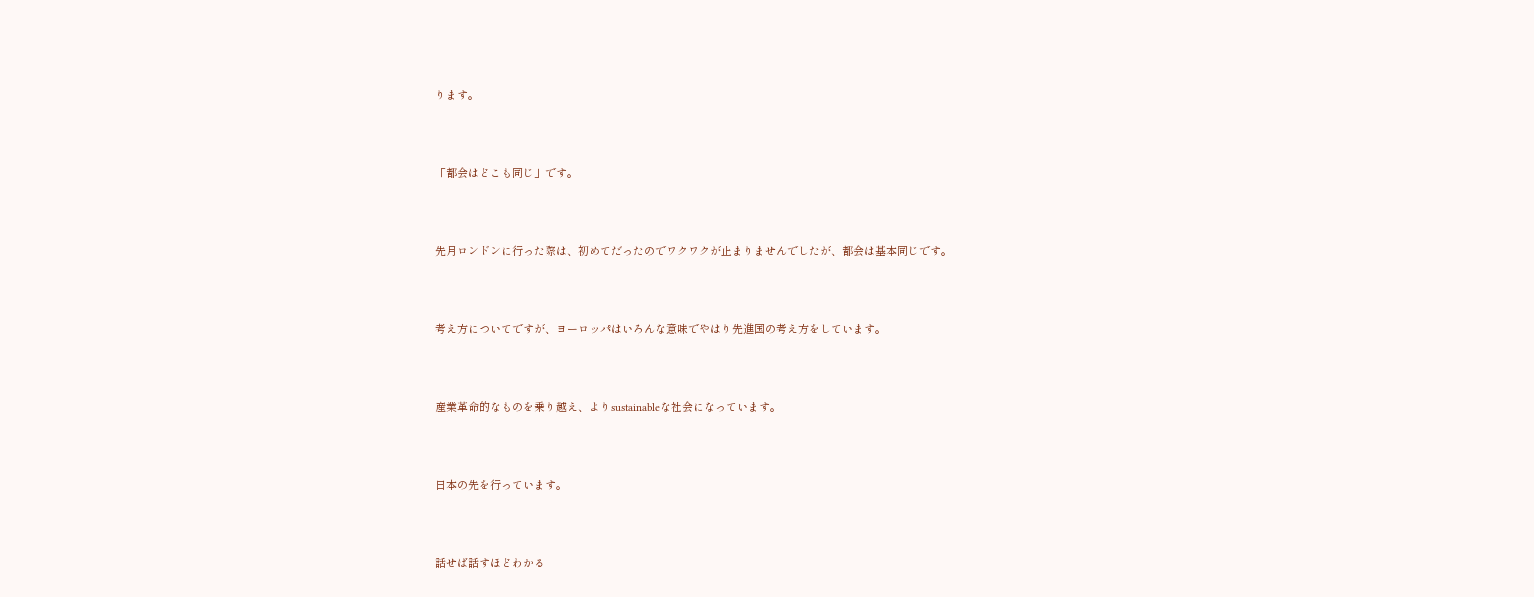ります。



「都会はどこも同じ」です。



先月ロンドンに行った際は、初めてだったのでワクワクが止まりませんでしたが、都会は基本同じです。



考え方についてですが、ヨーロッパはいろんな意味でやはり先進国の考え方をしています。



産業革命的なものを乗り越え、よりsustainableな社会になっています。



日本の先を行っています。



話せば話すほどわかる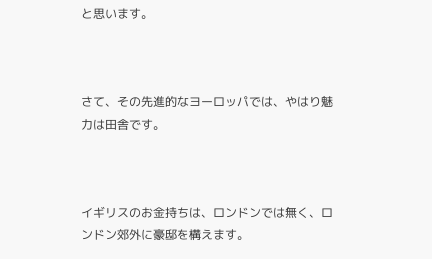と思います。



さて、その先進的なヨーロッパでは、やはり魅力は田舎です。



イギリスのお金持ちは、ロンドンでは無く、ロンドン郊外に豪邸を構えます。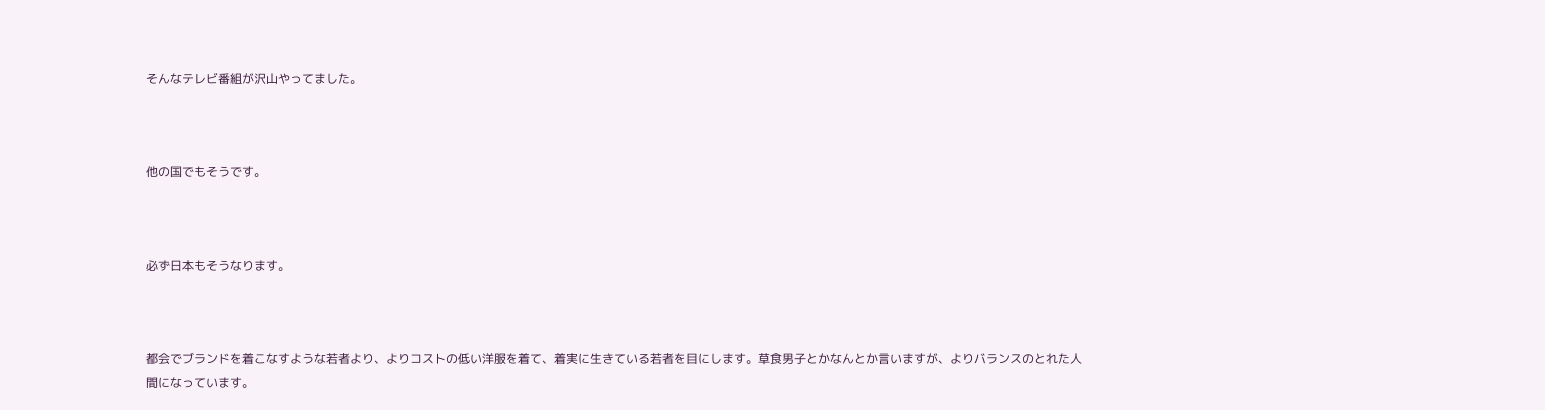そんなテレビ番組が沢山やってました。



他の国でもそうです。



必ず日本もそうなります。



都会でブランドを着こなすような若者より、よりコストの低い洋服を着て、着実に生きている若者を目にします。草食男子とかなんとか言いますが、よりバランスのとれた人間になっています。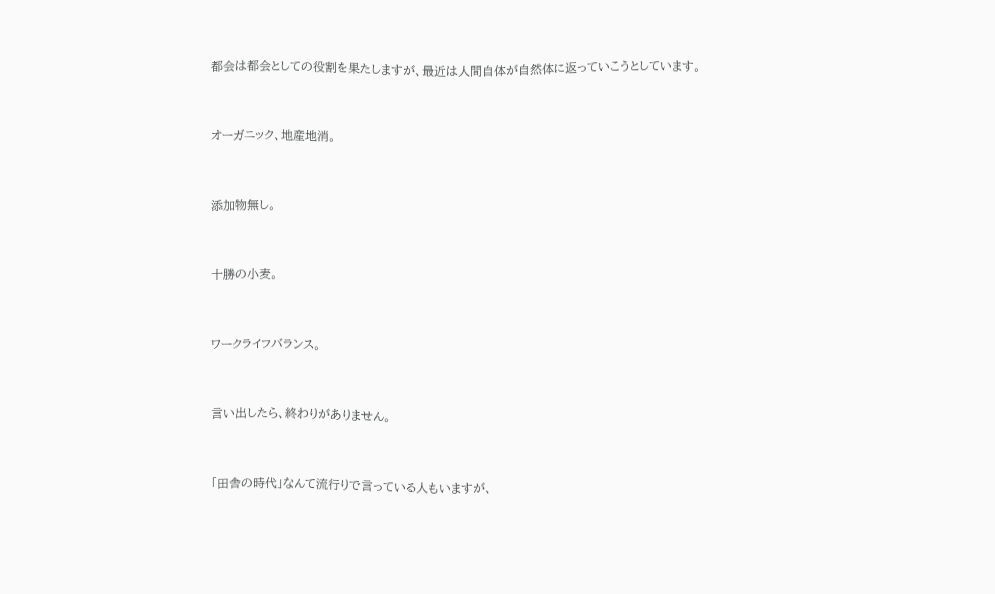都会は都会としての役割を果たしますが、最近は人間自体が自然体に返っていこうとしています。



オーガニック、地産地消。



添加物無し。



十勝の小麦。



ワークライフバランス。



言い出したら、終わりがありません。



「田舎の時代」なんて流行りで言っている人もいますが、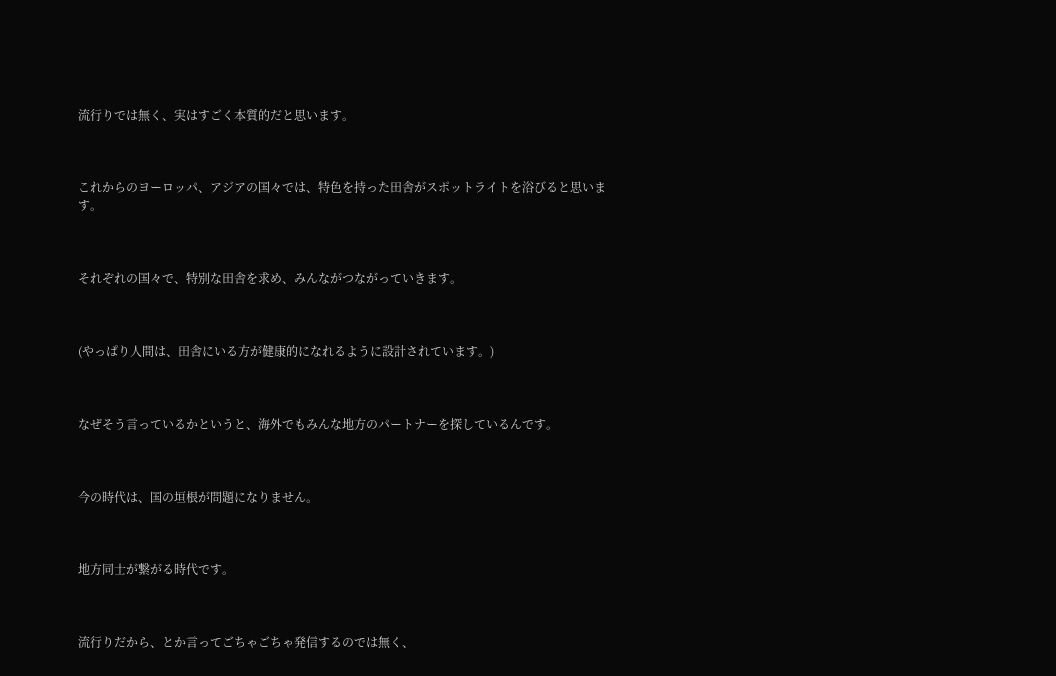流行りでは無く、実はすごく本質的だと思います。



これからのヨーロッパ、アジアの国々では、特色を持った田舎がスポットライトを浴びると思います。



それぞれの国々で、特別な田舎を求め、みんながつながっていきます。



(やっぱり人間は、田舎にいる方が健康的になれるように設計されています。)



なぜそう言っているかというと、海外でもみんな地方のパートナーを探しているんです。



今の時代は、国の垣根が問題になりません。



地方同士が繋がる時代です。



流行りだから、とか言ってごちゃごちゃ発信するのでは無く、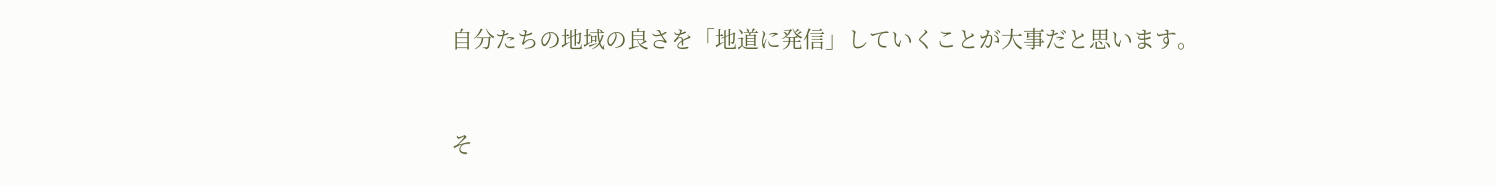自分たちの地域の良さを「地道に発信」していくことが大事だと思います。



そ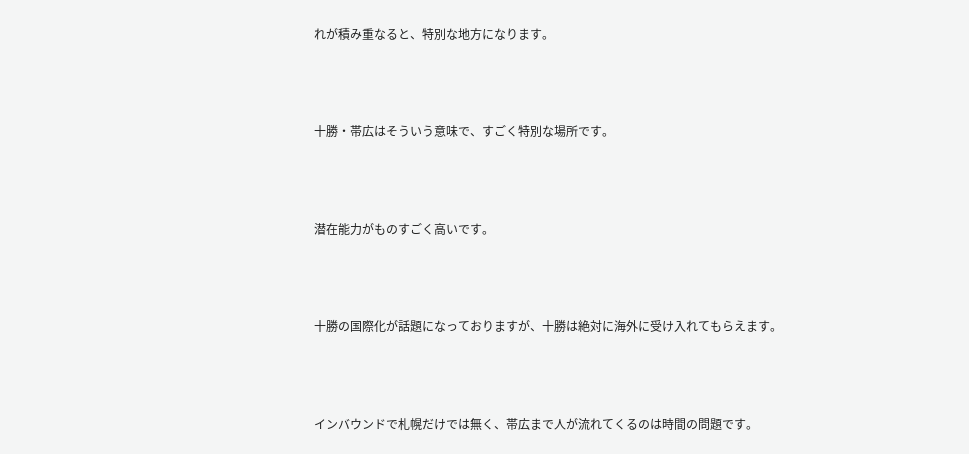れが積み重なると、特別な地方になります。



十勝・帯広はそういう意味で、すごく特別な場所です。



潜在能力がものすごく高いです。



十勝の国際化が話題になっておりますが、十勝は絶対に海外に受け入れてもらえます。



インバウンドで札幌だけでは無く、帯広まで人が流れてくるのは時間の問題です。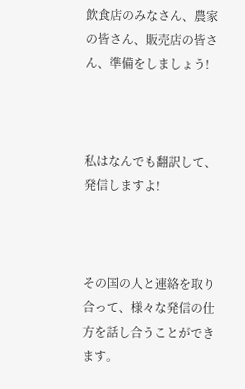飲食店のみなさん、農家の皆さん、販売店の皆さん、準備をしましょう!



私はなんでも翻訳して、発信しますよ!



その国の人と連絡を取り合って、様々な発信の仕方を話し合うことができます。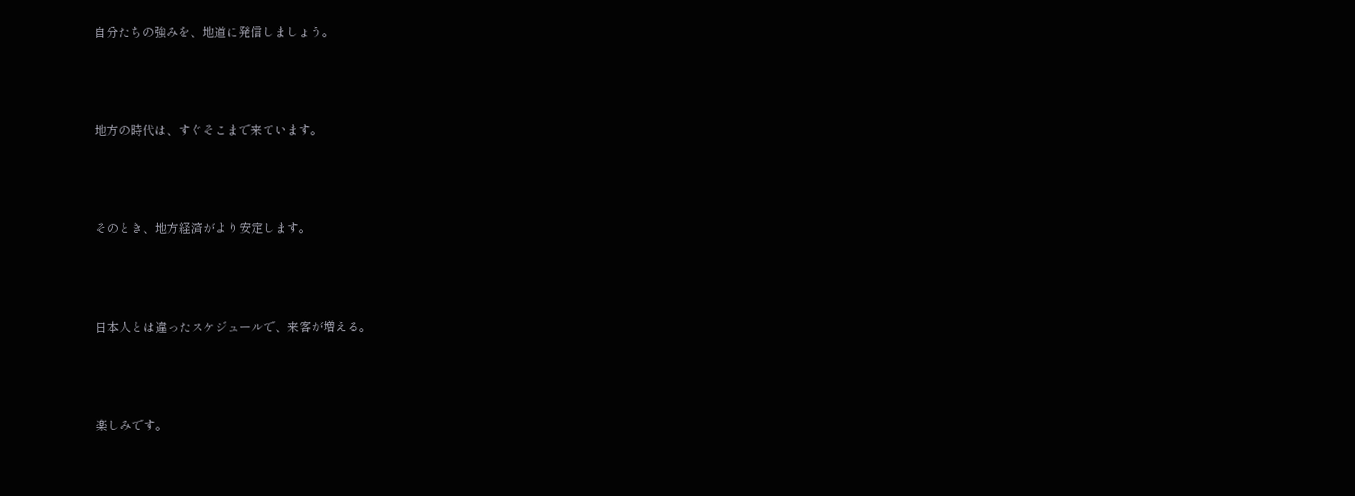自分たちの強みを、地道に発信しましょう。



地方の時代は、すぐそこまで来ています。



そのとき、地方経済がより安定します。



日本人とは違ったスケジュールで、来客が増える。



楽しみです。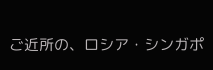ご近所の、ロシア・シンガポ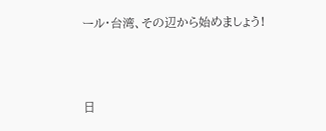ール・台湾、その辺から始めましょう!



日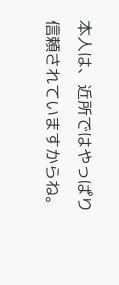本人は、近所ではやっぱり信頼されていますからね。